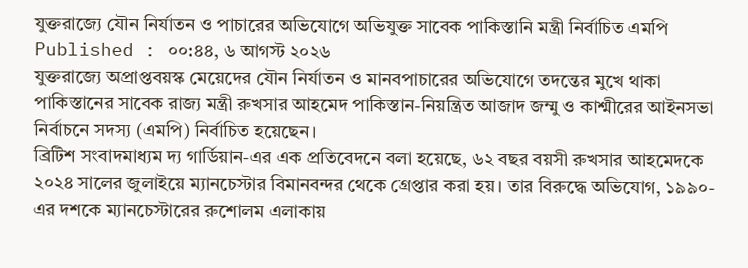যুক্তরাজ্যে যৌন নির্যাতন ও পাচারের অভিযোগে অভিযুক্ত সাবেক পাকিস্তানি মন্ত্রী নির্বাচিত এমপি
Published : ০০:৪৪, ৬ আগস্ট ২০২৬
যুক্তরাজ্যে অপ্রাপ্তবয়স্ক মেয়েদের যৌন নির্যাতন ও মানবপাচারের অভিযোগে তদন্তের মুখে থাকা পাকিস্তানের সাবেক রাজ্য মন্ত্রী রুখসার আহমেদ পাকিস্তান-নিয়ন্ত্রিত আজাদ জম্মু ও কাশ্মীরের আইনসভা নির্বাচনে সদস্য (এমপি) নির্বাচিত হয়েছেন।
ব্রিটিশ সংবাদমাধ্যম দ্য গার্ডিয়ান-এর এক প্রতিবেদনে বলা হয়েছে, ৬২ বছর বয়সী রুখসার আহমেদকে ২০২৪ সালের জুলাইয়ে ম্যানচেস্টার বিমানবন্দর থেকে গ্রেপ্তার করা হয়। তার বিরুদ্ধে অভিযোগ, ১৯৯০-এর দশকে ম্যানচেস্টারের রুশোলম এলাকায়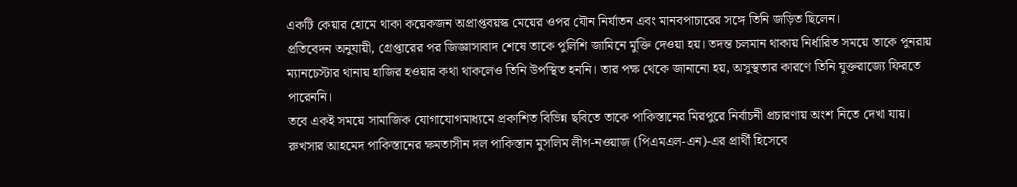একটি কেয়ার হোমে থাকা কয়েকজন অপ্রাপ্তবয়স্ক মেয়ের ওপর যৌন নির্যাতন এবং মানবপাচারের সঙ্গে তিনি জড়িত ছিলেন।
প্রতিবেদন অনুযায়ী, গ্রেপ্তারের পর জিজ্ঞাসাবাদ শেষে তাকে পুলিশি জামিনে মুক্তি দেওয়া হয়। তদন্ত চলমান থাকায় নির্ধারিত সময়ে তাকে পুনরায় ম্যানচেস্টার থানায় হাজির হওয়ার কথা থাকলেও তিনি উপস্থিত হননি। তার পক্ষ থেকে জানানো হয়, অসুস্থতার কারণে তিনি যুক্তরাজ্যে ফিরতে পারেননি।
তবে একই সময়ে সামাজিক যোগাযোগমাধ্যমে প্রকাশিত বিভিন্ন ছবিতে তাকে পাকিস্তানের মিরপুরে নির্বাচনী প্রচারণায় অংশ নিতে দেখা যায়।
রুখসার আহমেদ পাকিস্তানের ক্ষমতাসীন দল পাকিস্তান মুসলিম লীগ-নওয়াজ (পিএমএল-এন)-এর প্রার্থী হিসেবে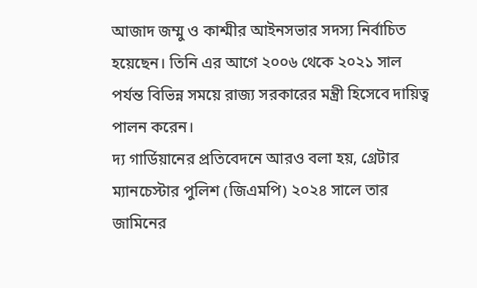আজাদ জম্মু ও কাশ্মীর আইনসভার সদস্য নির্বাচিত হয়েছেন। তিনি এর আগে ২০০৬ থেকে ২০২১ সাল পর্যন্ত বিভিন্ন সময়ে রাজ্য সরকারের মন্ত্রী হিসেবে দায়িত্ব পালন করেন।
দ্য গার্ডিয়ানের প্রতিবেদনে আরও বলা হয়, গ্রেটার ম্যানচেস্টার পুলিশ (জিএমপি) ২০২৪ সালে তার জামিনের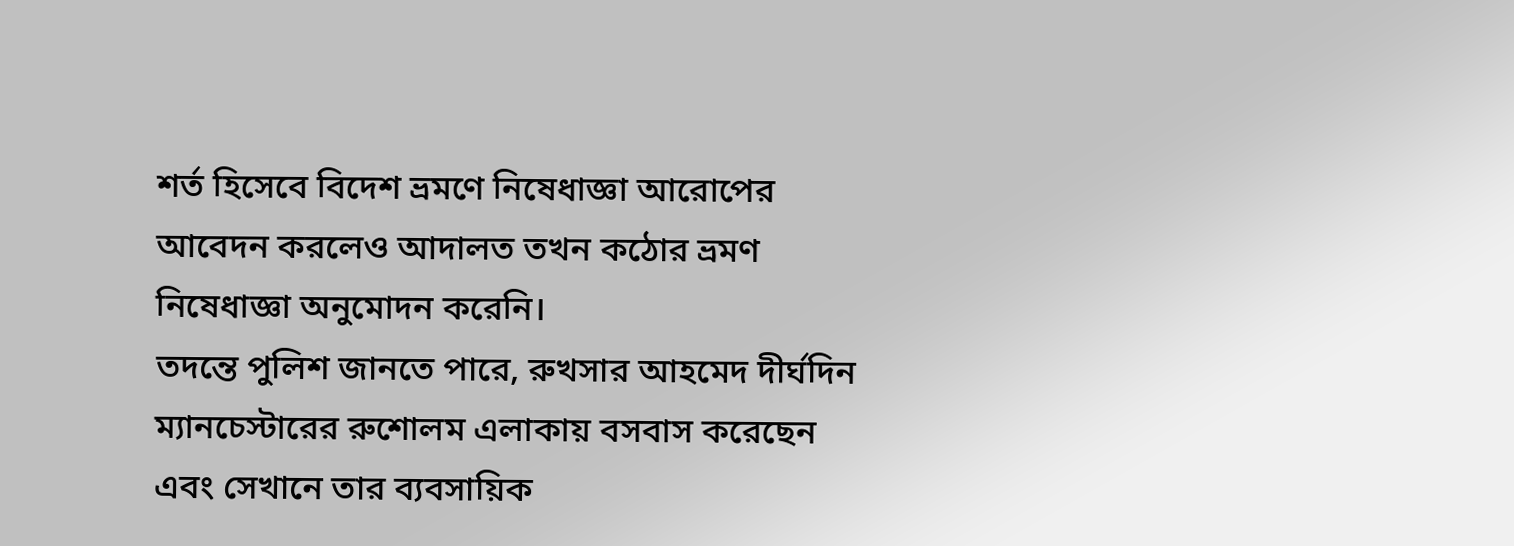শর্ত হিসেবে বিদেশ ভ্রমণে নিষেধাজ্ঞা আরোপের আবেদন করলেও আদালত তখন কঠোর ভ্রমণ নিষেধাজ্ঞা অনুমোদন করেনি।
তদন্তে পুলিশ জানতে পারে, রুখসার আহমেদ দীর্ঘদিন ম্যানচেস্টারের রুশোলম এলাকায় বসবাস করেছেন এবং সেখানে তার ব্যবসায়িক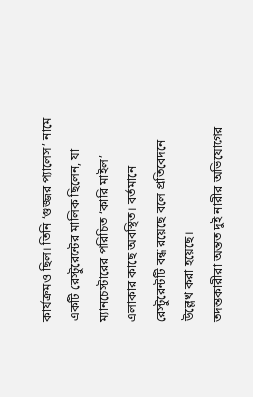কার্যক্রমও ছিল। তিনি ‘গুজ্জর প্যালেস’ নামে একটি রেস্টুরেন্টের মালিক ছিলেন, যা ম্যানচেস্টারের পরিচিত ‘কারি মাইল’ এলাকার কাছে অবস্থিত। বর্তমানে রেস্টুরেন্টটি বন্ধ রয়েছে বলে প্রতিবেদনে উল্লেখ করা হয়েছে।
তদন্তকারীরা অন্তত দুই নারীর অভিযোগের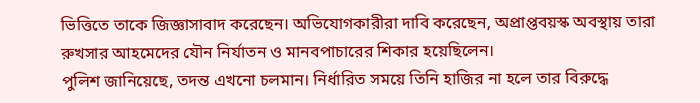ভিত্তিতে তাকে জিজ্ঞাসাবাদ করেছেন। অভিযোগকারীরা দাবি করেছেন, অপ্রাপ্তবয়স্ক অবস্থায় তারা রুখসার আহমেদের যৌন নির্যাতন ও মানবপাচারের শিকার হয়েছিলেন।
পুলিশ জানিয়েছে, তদন্ত এখনো চলমান। নির্ধারিত সময়ে তিনি হাজির না হলে তার বিরুদ্ধে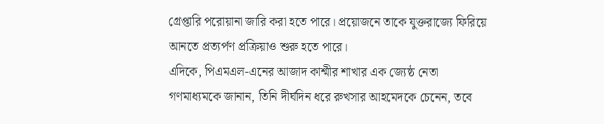গ্রেপ্তারি পরোয়ানা জারি করা হতে পারে। প্রয়োজনে তাকে যুক্তরাজ্যে ফিরিয়ে আনতে প্রত্যর্পণ প্রক্রিয়াও শুরু হতে পারে।
এদিকে, পিএমএল-এনের আজাদ কাশ্মীর শাখার এক জ্যেষ্ঠ নেতা গণমাধ্যমকে জানান, তিনি দীর্ঘদিন ধরে রুখসার আহমেদকে চেনেন, তবে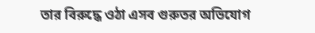তার বিরুদ্ধে ওঠা এসব গুরুতর অভিযোগ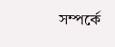সম্পর্কে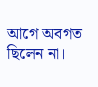আগে অবগত ছিলেন না।